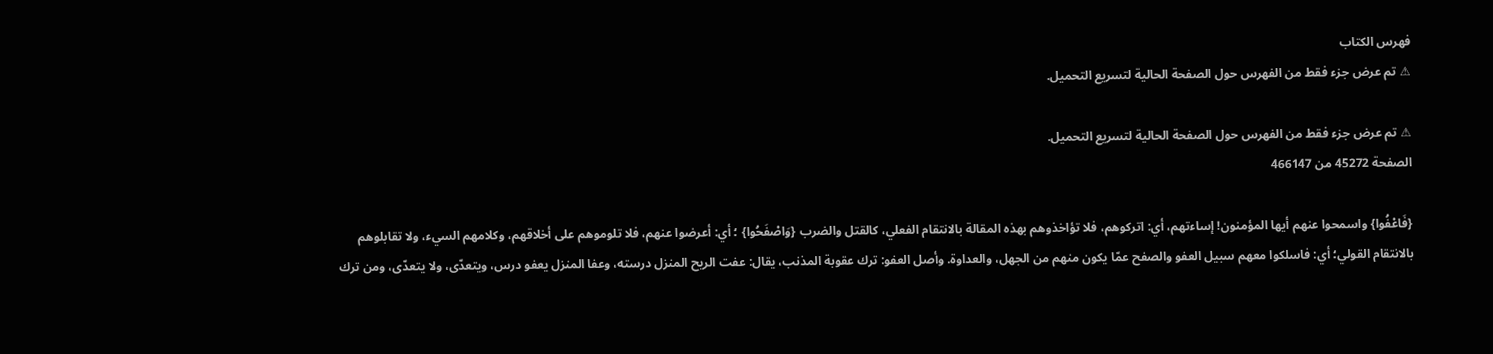فهرس الكتاب
⚠ تم عرض جزء فقط من الفهرس حول الصفحة الحالية لتسريع التحميل.

⚠ تم عرض جزء فقط من الفهرس حول الصفحة الحالية لتسريع التحميل.
الصفحة 45272 من 466147

{فَاعْفُوا} واسمحوا عنهم أيها المؤمنون! إساءتهم، أي: اتركوهم، فلا تؤاخذوهم بهذه المقالة بالانتقام الفعلي، كالقتل والضرب {وَاصْفَحُوا} ؛ أي: أعرضوا عنهم، فلا تلوموهم على أخلاقهم، وكلامهم السيء، ولا تقابلوهم بالانتقام القولي؛ أي: فاسلكوا معهم سبيل العفو والصفح عمّا يكون منهم من الجهل، والعداوة. وأصل العفو: ترك عقوبة المذنب، يقال: عفت الريح المنزل درسته، وعفا المنزل يعفو درس، ويتعدّى، ولا يتعدّى، ومن ترك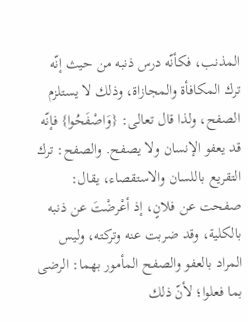المذنب، فكأنّه درس ذنبه من حيث إنّه ترك المكافأة والمجازاة، وذلك لا يستلزم الصفح، ولذا قال تعالى: {وَاصْفَحُوا} فإنّه قد يعفو الإنسان ولا يصفح. والصفح: ترك التقريع باللسان والاستقصاء، يقال: صفحت عن فلانٍ، إذ أعْرضْتَ عن ذنبه بالكلية، وقد ضربت عنه وتركته، وليس المراد بالعفو والصفح المأمور بهما: الرضى بما فعلوا؛ لأنّ ذلك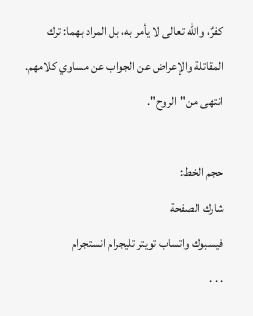كفرٌ، والله تعالى لا يأمر به، بل المراد بهما: ترك المقاتلة والإعراض عن الجواب عن مساوي كلامهم. انتهى من"الروح".

حجم الخط:
شارك الصفحة
فيسبوك واتساب تويتر تليجرام انستجرام
. . .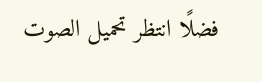فضلًا انتظر تحميل الصوت